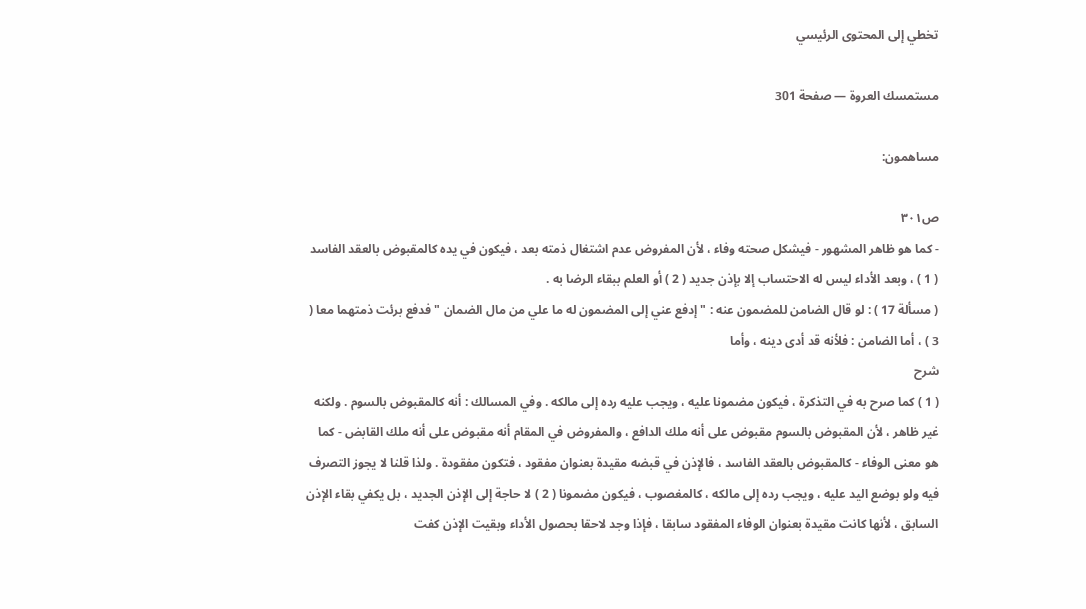تخطي إلى المحتوى الرئيسي

مستمسك العروة — صفحة 301

مساهمون:

ص٣٠١
- كما هو ظاهر المشهور - فيشكل صحته وفاء ، لأن المفروض عدم اشتغال ذمته بعد ، فيكون في يده كالمقبوض بالعقد الفاسد ( 1 ) ، وبعد الأداء ليس له الاحتساب إلا بإذن جديد ( 2 ) أو العلم ببقاء الرضا به .
( مسألة 17 ) : لو قال الضامن للمضمون عنه : " إدفع عني إلى المضمون له ما علي من مال الضمان " فدفع برئت ذمتهما معا ( 3 ) ، أما الضامن : فلأنه قد أدى دينه ، وأما
شرح
( 1 ) كما صرح به في التذكرة ، فيكون مضمونا عليه ، ويجب عليه رده إلى مالكه . وفي المسالك : أنه كالمقبوض بالسوم . ولكنه غير ظاهر ، لأن المقبوض بالسوم مقبوض على أنه ملك الدافع ، والمفروض في المقام أنه مقبوض على أنه ملك القابض - كما هو معنى الوفاء - كالمقبوض بالعقد الفاسد ، فالإذن في قبضه مقيدة بعنوان مفقود ، فتكون مفقودة . ولذا قلنا لا يجوز التصرف فيه ولو بوضع اليد عليه ، ويجب رده إلى مالكه ، كالمغصوب ، فيكون مضمونا ( 2 ) لا حاجة إلى الإذن الجديد ، بل يكفي بقاء الإذن السابق ، لأنها كانت مقيدة بعنوان الوفاء المفقود سابقا ، فإذا وجد لاحقا بحصول الأداء وبقيت الإذن كفت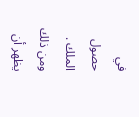في حصول الملك . ومن ذلك يظهر أن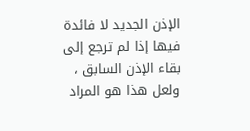الإذن الجديد لا فائدة فيها إذا لم ترجع إلى بقاء الإذن السابق ، ولعل هذا هو المراد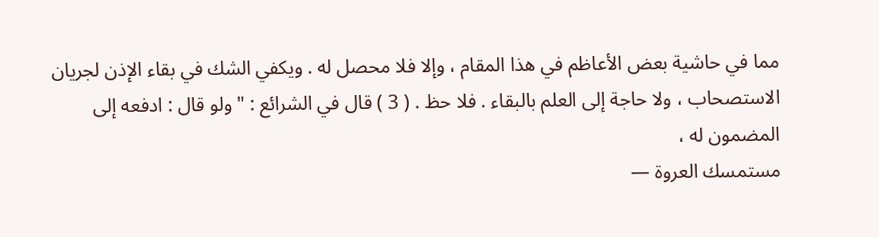مما في حاشية بعض الأعاظم في هذا المقام ، وإلا فلا محصل له . ويكفي الشك في بقاء الإذن لجريان الاستصحاب ، ولا حاجة إلى العلم بالبقاء . فلا حظ . ( 3 ) قال في الشرائع : " ولو قال : ادفعه إلى المضمون له ،
مستمسك العروة —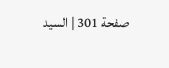صفحة 301 | السيد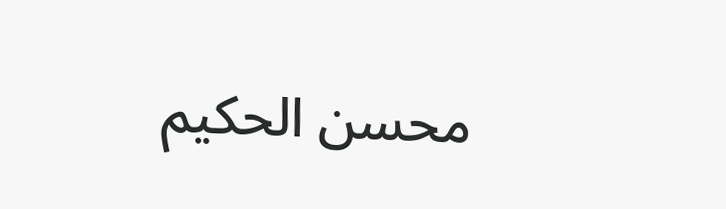محسن الحكيم